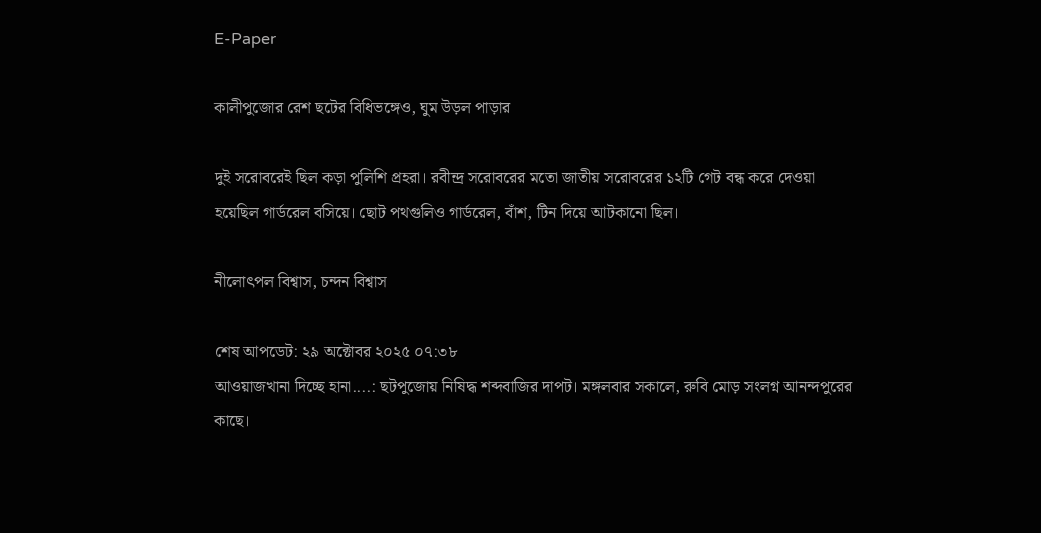E-Paper

কালীপুজোর রেশ ছটের বিধিভঙ্গেও, ঘুম উড়ল পাড়ার

দুই সরোবরেই ছিল কড়া পুলিশি প্রহরা। রবীন্দ্র সরোবরের মতো জাতীয় সরোবরের ১২টি গেট বন্ধ করে দেওয়া হয়েছিল গার্ডরেল বসিয়ে। ছোট পথগুলিও গার্ডরেল, বাঁশ, টিন দিয়ে আটকানো ছিল।

নীলোৎপল বিশ্বাস, চন্দন বিশ্বাস

শেষ আপডেট: ২৯ অক্টোবর ২০২৫ ০৭:৩৮
আওয়াজখানা দিচ্ছে হানা....: ছটপুজোয় নিষিদ্ধ শব্দবাজির দাপট। মঙ্গলবার সকালে, রুবি মোড় সংলগ্ন আনন্দপুরের কাছে।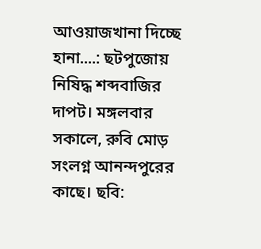আওয়াজখানা দিচ্ছে হানা....: ছটপুজোয় নিষিদ্ধ শব্দবাজির দাপট। মঙ্গলবার সকালে, রুবি মোড় সংলগ্ন আনন্দপুরের কাছে। ছবি: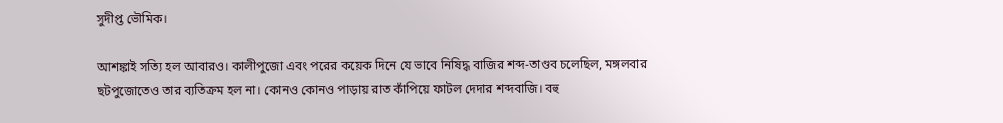সুদীপ্ত ভৌমিক।

আশঙ্কাই সত্যি হল আবারও। কালীপুজো এবং পরের কয়েক দিনে যে ভাবে নিষিদ্ধ বাজির শব্দ-তাণ্ডব চলেছিল, মঙ্গলবার ছটপুজোতেও তার ব্যতিক্রম হল না। কোনও কোনও পাড়ায় রাত কাঁপিয়ে ফাটল দেদার শব্দবাজি। বহু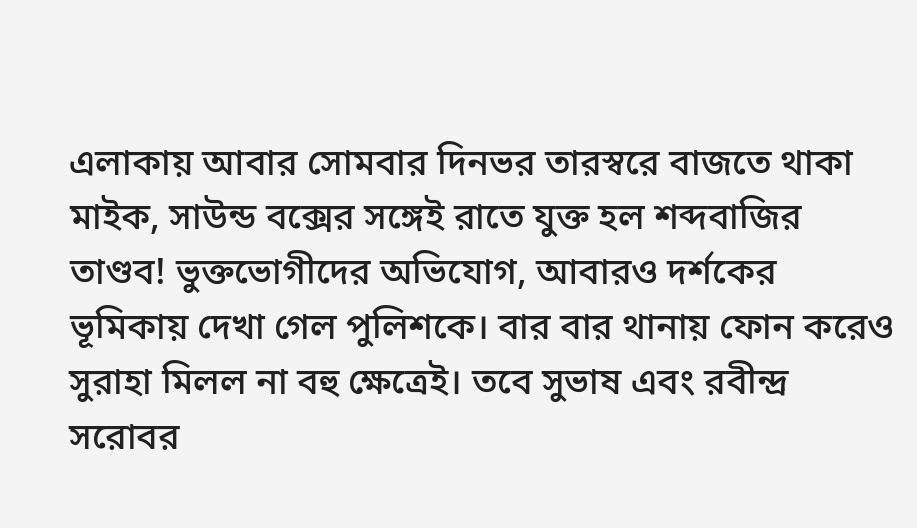এলাকায় আবার সোমবার দিনভর তারস্বরে বাজতে থাকা মাইক, সাউন্ড বক্সের সঙ্গেই রাতে যুক্ত হল শব্দবাজির তাণ্ডব! ভুক্তভোগীদের অভিযোগ, আবারও দর্শকের ভূমিকায় দেখা গেল পুলিশকে। বার বার থানায় ফোন করেও সুরাহা মিলল না বহু ক্ষেত্রেই। তবে সুভাষ এবং রবীন্দ্র সরোবর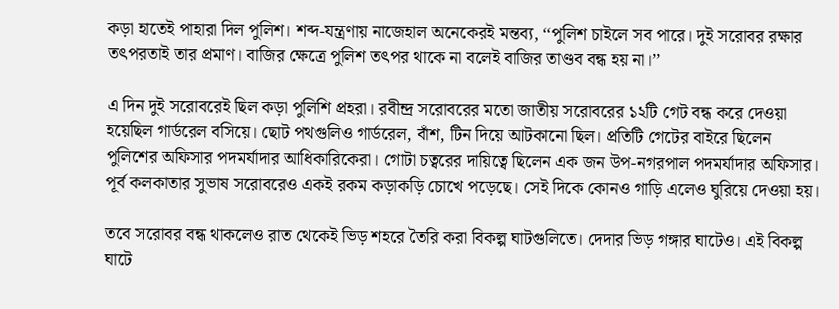কড়া হাতেই পাহারা দিল পুলিশ। শব্দ-যন্ত্রণায় নাজেহাল অনেকেরই মন্তব্য, ‘‘পুলিশ চাইলে সব পারে। দুই সরোবর রক্ষার তৎপরতাই তার প্রমাণ। বাজির ক্ষেত্রে পুলিশ তৎপর থাকে না বলেই বাজির তাণ্ডব বন্ধ হয় না।’’

এ দিন দুই সরোবরেই ছিল কড়া পুলিশি প্রহরা। রবীন্দ্র সরোবরের মতো জাতীয় সরোবরের ১২টি গেট বন্ধ করে দেওয়া হয়েছিল গার্ডরেল বসিয়ে। ছোট পথগুলিও গার্ডরেল, বাঁশ, টিন দিয়ে আটকানো ছিল। প্রতিটি গেটের বাইরে ছিলেন পুলিশের অফিসার পদমর্যাদার আধিকারিকেরা। গোটা চত্বরের দায়িত্বে ছিলেন এক জন উপ-নগরপাল পদমর্যাদার অফিসার। পূর্ব কলকাতার সুভাষ সরোবরেও একই রকম কড়াকড়ি চোখে পড়েছে। সেই দিকে কোনও গাড়ি এলেও ঘুরিয়ে দেওয়া হয়।

তবে সরোবর বন্ধ থাকলেও রাত থেকেই ভিড় শহরে তৈরি করা বিকল্প ঘাটগুলিতে। দেদার ভিড় গঙ্গার ঘাটেও। এই বিকল্প ঘাটে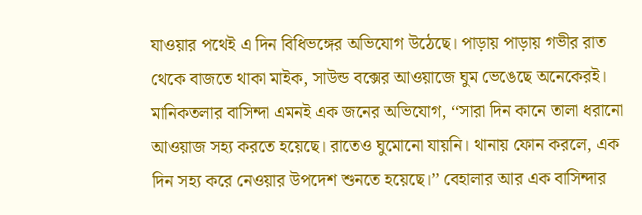যাওয়ার পথেই এ দিন বিধিভঙ্গের অভিযোগ উঠেছে। পাড়ায় পাড়ায় গভীর রাত থেকে বাজতে থাকা মাইক, সাউন্ড বক্সের আওয়াজে ঘুম ভেঙেছে অনেকেরই। মানিকতলার বাসিন্দা এমনই এক জনের অভিযোগ, ‘‘সারা দিন কানে তালা ধরানো আওয়াজ সহ্য করতে হয়েছে। রাতেও ঘুমোনো যায়নি। থানায় ফোন করলে, এক দিন সহ্য করে নেওয়ার উপদেশ শুনতে হয়েছে।’’ বেহালার আর এক বাসিন্দার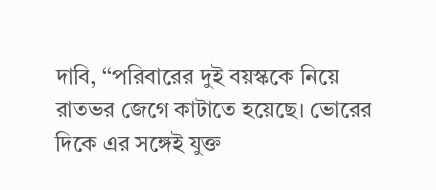দাবি, ‘‘পরিবারের দুই বয়স্ককে নিয়ে রাতভর জেগে কাটাতে হয়েছে। ভোরের দিকে এর সঙ্গেই যুক্ত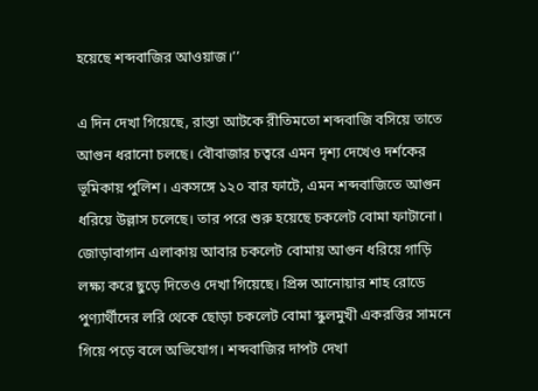হয়েছে শব্দবাজির আওয়াজ।’’

এ দিন দেখা গিয়েছে, রাস্তা আটকে রীতিমতো শব্দবাজি বসিয়ে তাতে আগুন ধরানো চলছে। বৌবাজার চত্বরে এমন দৃশ্য দেখেও দর্শকের ভূমিকায় পুলিশ। একসঙ্গে ১২০ বার ফাটে, এমন শব্দবাজিতে আগুন ধরিয়ে উল্লাস চলেছে। তার পরে শুরু হয়েছে চকলেট বোমা ফাটানো। জোড়াবাগান এলাকায় আবার চকলেট বোমায় আগুন ধরিয়ে গাড়ি লক্ষ্য করে ছুড়ে দিতেও দেখা গিয়েছে। প্রিন্স আনোয়ার শাহ রোডে পুণ্যার্থীদের লরি থেকে ছোড়া চকলেট বোমা স্কুলমুখী একরত্তির সামনে গিয়ে পড়ে বলে অভিযোগ। শব্দবাজির দাপট দেখা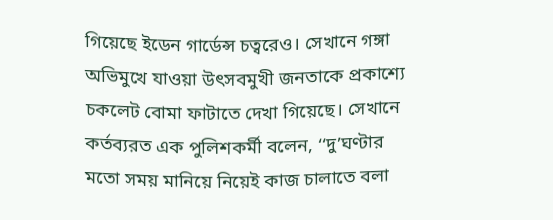গিয়েছে ইডেন গার্ডেন্স চত্বরেও। সেখানে গঙ্গা অভিমুখে যাওয়া উৎসবমুখী জনতাকে প্রকাশ্যে চকলেট বোমা ফাটাতে দেখা গিয়েছে। সেখানে কর্তব্যরত এক পুলিশকর্মী বলেন, ‘‘দু’ঘণ্টার মতো সময় মানিয়ে নিয়েই কাজ চালাতে বলা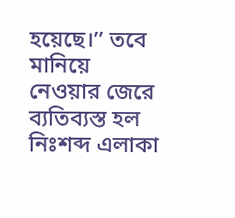হয়েছে।’’ তবে মানিয়ে নেওয়ার জেরে ব্যতিব্যস্ত হল নিঃশব্দ এলাকা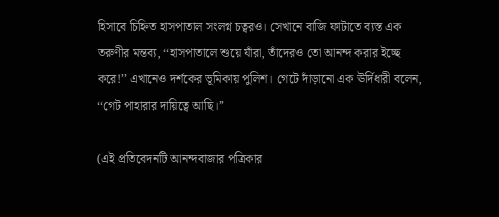হিসাবে চিহ্নিত হাসপাতাল সংলগ্ন চত্বরও। সেখানে বাজি ফাটাতে ব্যস্ত এক তরুণীর মন্তব্য, ‘‘হাসপাতালে শুয়ে যাঁরা, তাঁদেরও তো আনন্দ করার ইচ্ছে করে!’’ এখানেও দর্শকের ভূমিকায় পুলিশ। গেটে দাঁড়ানো এক ঊর্দিধারী বলেন, ‘‘গেট পাহারার দায়িত্বে আছি।’’

(এই প্রতিবেদনটি আনন্দবাজার পত্রিকার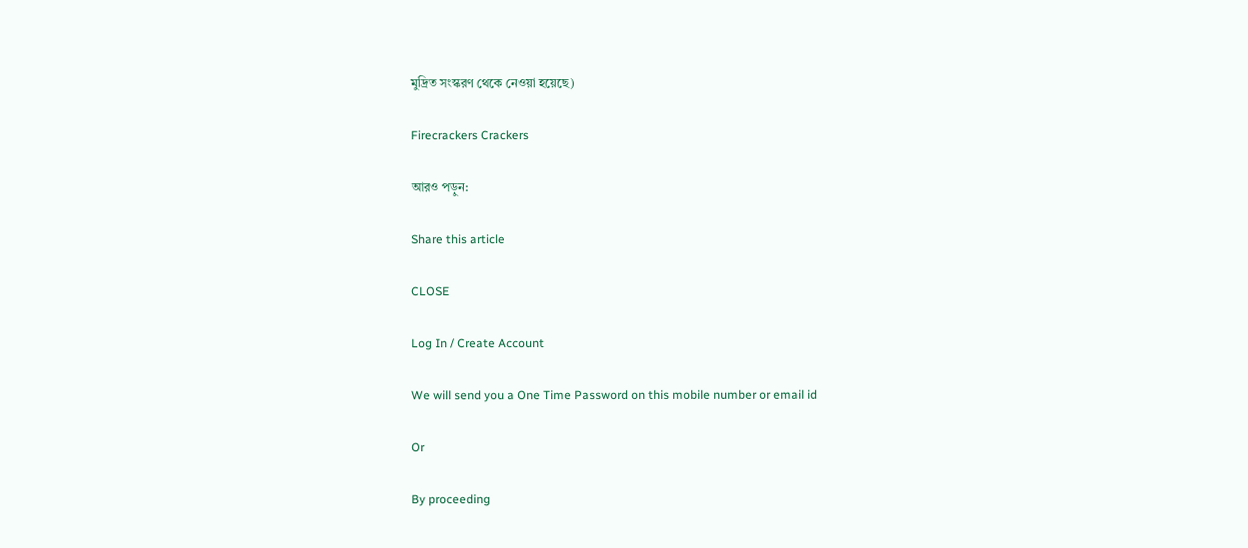মুদ্রিত সংস্করণ থেকে নেওয়া হয়েছে)

Firecrackers Crackers

আরও পড়ুন:

Share this article

CLOSE

Log In / Create Account

We will send you a One Time Password on this mobile number or email id

Or

By proceeding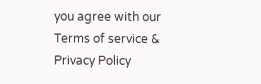you agree with our Terms of service & Privacy Policy